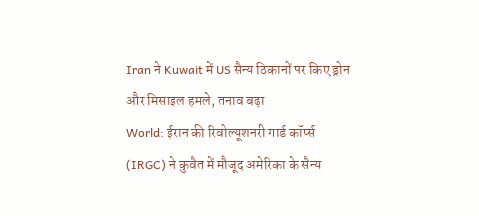Iran ने Kuwait में US सैन्य ठिकानों पर किए ड्रोन और मिसाइल हमले, तनाव बढ़ा
World: ईरान की रिवोल्यूशनरी गार्ड कॉर्प्स (IRGC) ने कुवैत में मौजूद अमेरिका के सैन्य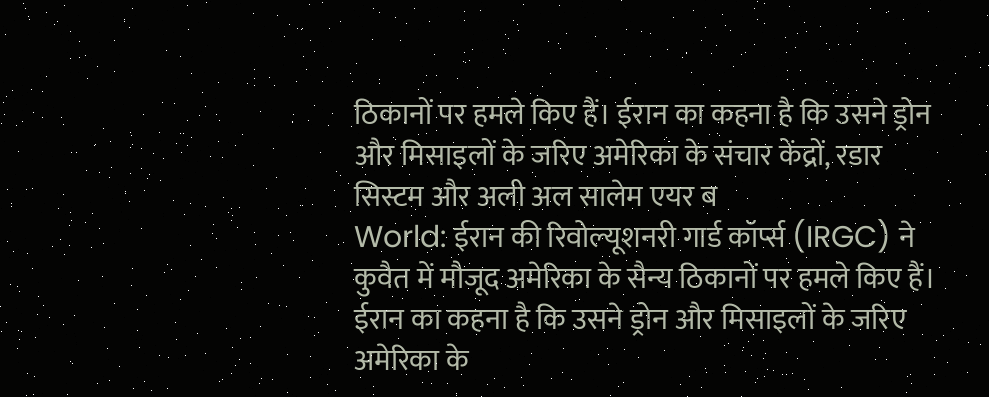ठिकानों पर हमले किए हैं। ईरान का कहना है कि उसने ड्रोन और मिसाइलों के जरिए अमेरिका के संचार केंद्रों, रडार सिस्टम और अली अल सालेम एयर ब
World: ईरान की रिवोल्यूशनरी गार्ड कॉर्प्स (IRGC) ने कुवैत में मौजूद अमेरिका के सैन्य ठिकानों पर हमले किए हैं। ईरान का कहना है कि उसने ड्रोन और मिसाइलों के जरिए अमेरिका के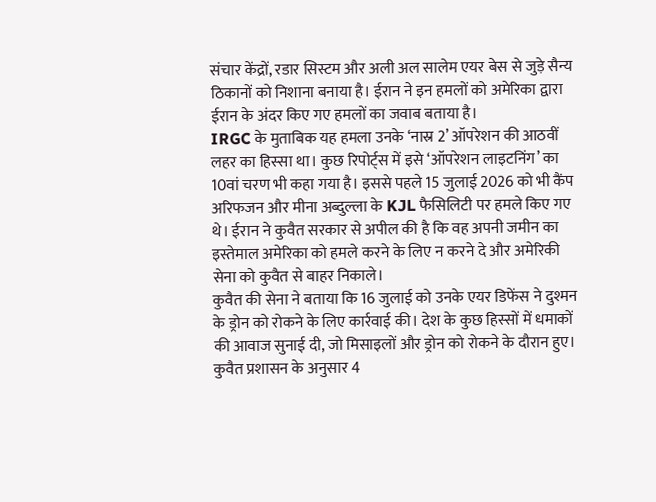संचार केंद्रों, रडार सिस्टम और अली अल सालेम एयर बेस से जुड़े सैन्य ठिकानों को निशाना बनाया है। ईरान ने इन हमलों को अमेरिका द्वारा ईरान के अंदर किए गए हमलों का जवाब बताया है।
IRGC के मुताबिक यह हमला उनके ‘नास्र 2’ ऑपरेशन की आठवीं लहर का हिस्सा था। कुछ रिपोर्ट्स में इसे ‘ऑपरेशन लाइटनिंग’ का 10वां चरण भी कहा गया है। इससे पहले 15 जुलाई 2026 को भी कैंप अरिफजन और मीना अब्दुल्ला के KJL फैसिलिटी पर हमले किए गए थे। ईरान ने कुवैत सरकार से अपील की है कि वह अपनी जमीन का इस्तेमाल अमेरिका को हमले करने के लिए न करने दे और अमेरिकी सेना को कुवैत से बाहर निकाले।
कुवैत की सेना ने बताया कि 16 जुलाई को उनके एयर डिफेंस ने दुश्मन के ड्रोन को रोकने के लिए कार्रवाई की। देश के कुछ हिस्सों में धमाकों की आवाज सुनाई दी, जो मिसाइलों और ड्रोन को रोकने के दौरान हुए। कुवैत प्रशासन के अनुसार 4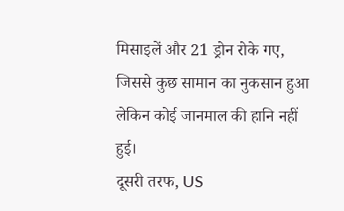मिसाइलें और 21 ड्रोन रोके गए, जिससे कुछ सामान का नुकसान हुआ लेकिन कोई जानमाल की हानि नहीं हुई।
दूसरी तरफ, US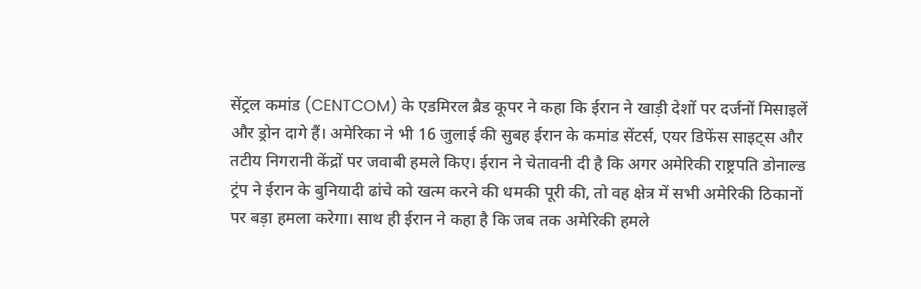सेंट्रल कमांड (CENTCOM) के एडमिरल ब्रैड कूपर ने कहा कि ईरान ने खाड़ी देशों पर दर्जनों मिसाइलें और ड्रोन दागे हैं। अमेरिका ने भी 16 जुलाई की सुबह ईरान के कमांड सेंटर्स, एयर डिफेंस साइट्स और तटीय निगरानी केंद्रों पर जवाबी हमले किए। ईरान ने चेतावनी दी है कि अगर अमेरिकी राष्ट्रपति डोनाल्ड ट्रंप ने ईरान के बुनियादी ढांचे को खत्म करने की धमकी पूरी की, तो वह क्षेत्र में सभी अमेरिकी ठिकानों पर बड़ा हमला करेगा। साथ ही ईरान ने कहा है कि जब तक अमेरिकी हमले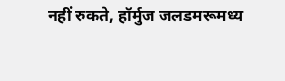नहीं रुकते, हॉर्मुज जलडमरूमध्य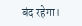बंद रहेगा।